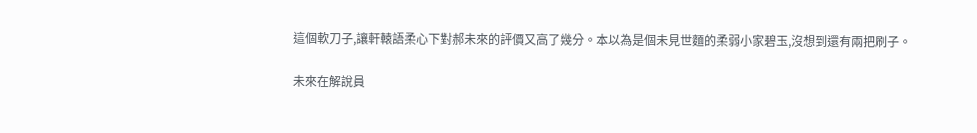這個軟刀子,讓軒轅語柔心下對郝未來的評價又高了幾分。本以為是個未見世麵的柔弱小家碧玉,沒想到還有兩把刷子。

未來在解說員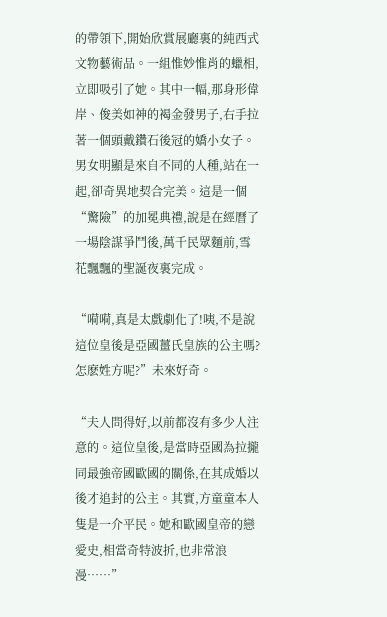的帶領下,開始欣賞展廳裏的純西式文物藝術品。一組惟妙惟肖的蠟相,立即吸引了她。其中一幅,那身形偉岸、俊美如神的褐金發男子,右手拉著一個頭戴鑽石後冠的嬌小女子。男女明顯是來自不同的人種,站在一起,卻奇異地契合完美。這是一個“驚險”的加冕典禮,說是在經曆了一場陰謀爭鬥後,萬千民眾麵前,雪花飄飄的聖誕夜裏完成。

“嗬嗬,真是太戲劇化了!咦,不是說這位皇後是亞國薑氏皇族的公主嗎?怎麽姓方呢?”未來好奇。

“夫人問得好,以前都沒有多少人注意的。這位皇後,是當時亞國為拉攏同最強帝國歐國的關係,在其成婚以後才追封的公主。其實,方童童本人隻是一介平民。她和歐國皇帝的戀愛史,相當奇特波折,也非常浪漫……”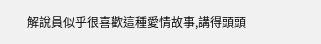解說員似乎很喜歡這種愛情故事,講得頭頭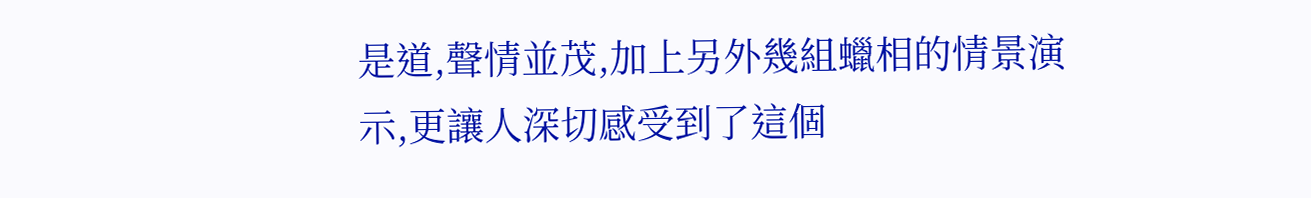是道,聲情並茂,加上另外幾組蠟相的情景演示,更讓人深切感受到了這個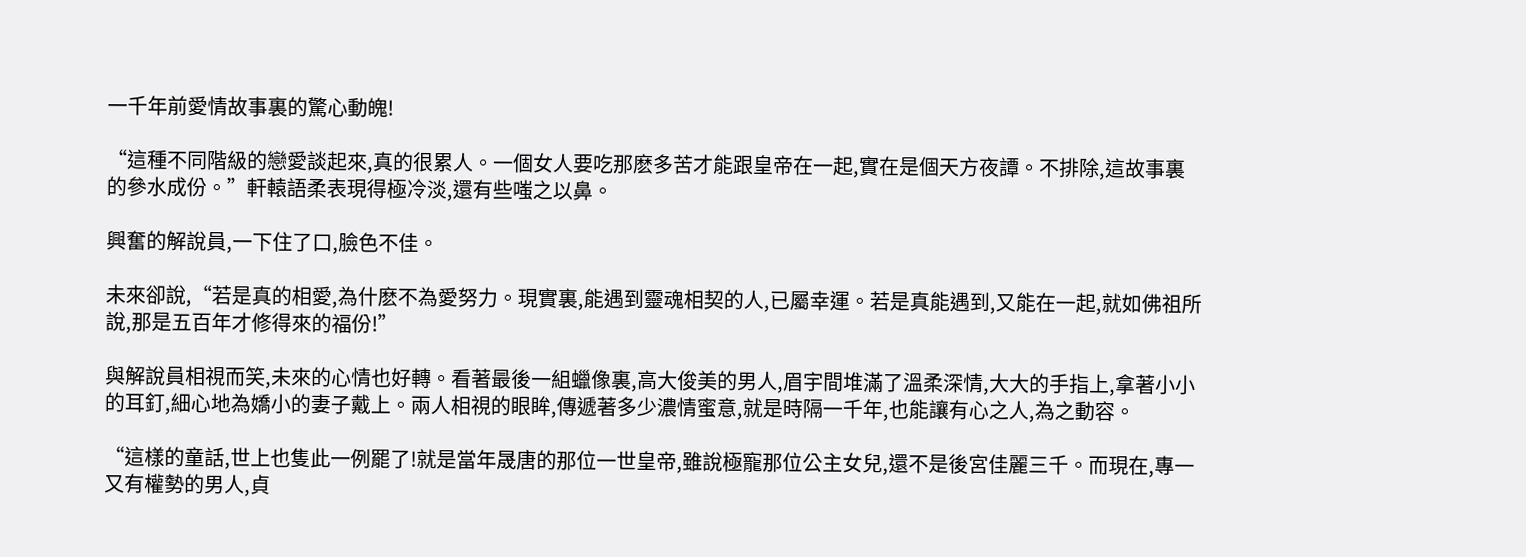一千年前愛情故事裏的驚心動魄!

“這種不同階級的戀愛談起來,真的很累人。一個女人要吃那麽多苦才能跟皇帝在一起,實在是個天方夜譚。不排除,這故事裏的參水成份。”軒轅語柔表現得極冷淡,還有些嗤之以鼻。

興奮的解說員,一下住了口,臉色不佳。

未來卻說,“若是真的相愛,為什麽不為愛努力。現實裏,能遇到靈魂相契的人,已屬幸運。若是真能遇到,又能在一起,就如佛祖所說,那是五百年才修得來的福份!”

與解說員相視而笑,未來的心情也好轉。看著最後一組蠟像裏,高大俊美的男人,眉宇間堆滿了溫柔深情,大大的手指上,拿著小小的耳釘,細心地為嬌小的妻子戴上。兩人相視的眼眸,傳遞著多少濃情蜜意,就是時隔一千年,也能讓有心之人,為之動容。

“這樣的童話,世上也隻此一例罷了!就是當年晟唐的那位一世皇帝,雖說極寵那位公主女兒,還不是後宮佳麗三千。而現在,專一又有權勢的男人,貞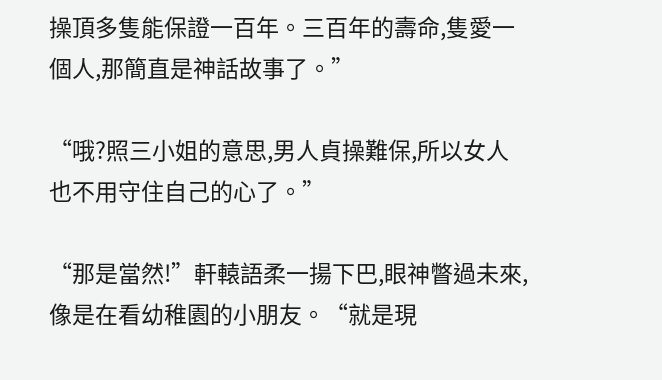操頂多隻能保證一百年。三百年的壽命,隻愛一個人,那簡直是神話故事了。”

“哦?照三小姐的意思,男人貞操難保,所以女人也不用守住自己的心了。”

“那是當然!”軒轅語柔一揚下巴,眼神瞥過未來,像是在看幼稚園的小朋友。“就是現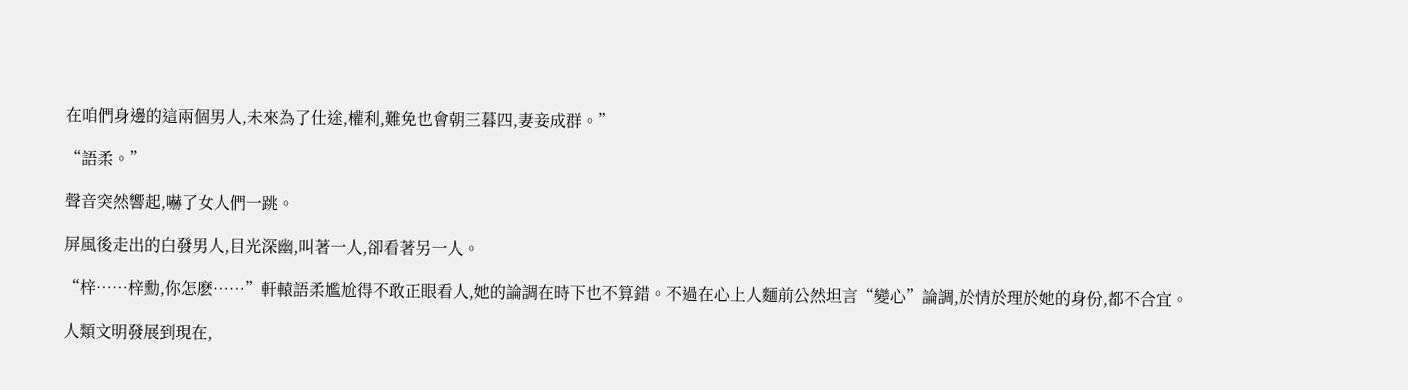在咱們身邊的這兩個男人,未來為了仕途,權利,難免也會朝三暮四,妻妾成群。”

“語柔。”

聲音突然響起,嚇了女人們一跳。

屏風後走出的白發男人,目光深幽,叫著一人,卻看著另一人。

“梓……梓勳,你怎麽……”軒轅語柔尷尬得不敢正眼看人,她的論調在時下也不算錯。不過在心上人麵前公然坦言“變心”論調,於情於理於她的身份,都不合宜。

人類文明發展到現在,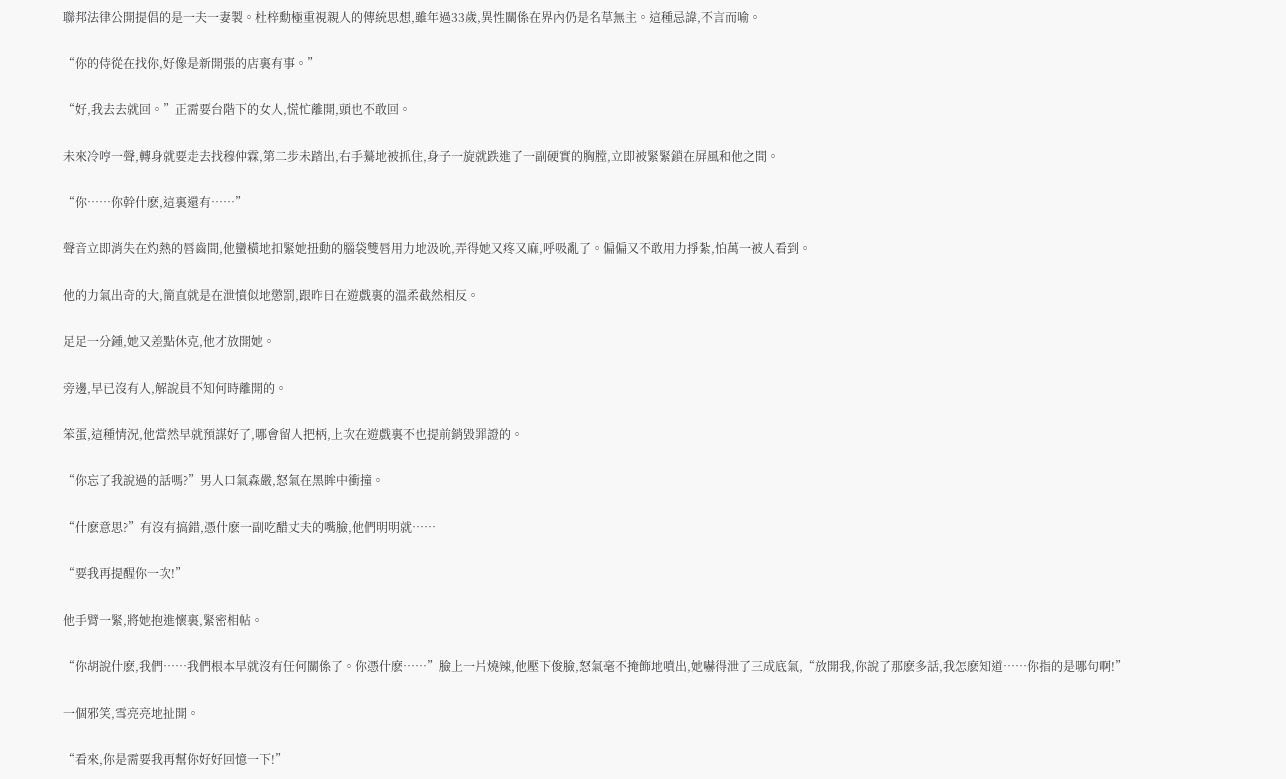聯邦法律公開提倡的是一夫一妻製。杜梓勳極重視親人的傳統思想,雖年過33歲,異性關係在界內仍是名草無主。這種忌諱,不言而喻。

“你的侍從在找你,好像是新開張的店裏有事。”

“好,我去去就回。”正需要台階下的女人,慌忙離開,頭也不敢回。

未來冷哼一聲,轉身就要走去找穆仲霖,第二步未踏出,右手驀地被抓住,身子一旋就跌進了一副硬實的胸膛,立即被緊緊鎖在屏風和他之間。

“你……你幹什麽,這裏還有……”

聲音立即消失在灼熱的唇齒間,他蠻橫地扣緊她扭動的腦袋雙唇用力地汲吮,弄得她又疼又麻,呼吸亂了。偏偏又不敢用力掙紮,怕萬一被人看到。

他的力氣出奇的大,簡直就是在泄憤似地懲罰,跟昨日在遊戲裏的溫柔截然相反。

足足一分鍾,她又差點休克,他才放開她。

旁邊,早已沒有人,解說員不知何時離開的。

笨蛋,這種情況,他當然早就預謀好了,哪會留人把柄,上次在遊戲裏不也提前銷毀罪證的。

“你忘了我說過的話嗎?”男人口氣森嚴,怒氣在黑眸中衝撞。

“什麽意思?”有沒有搞錯,憑什麽一副吃醋丈夫的嘴臉,他們明明就……

“要我再提醒你一次!”

他手臂一緊,將她抱進懷裏,緊密相帖。

“你胡說什麽,我們……我們根本早就沒有任何關係了。你憑什麽……”臉上一片燒辣,他壓下俊臉,怒氣毫不掩飾地噴出,她嚇得泄了三成底氣,“放開我,你說了那麽多話,我怎麽知道……你指的是哪句啊!”

一個邪笑,雪亮亮地扯開。

“看來,你是需要我再幫你好好回憶一下!”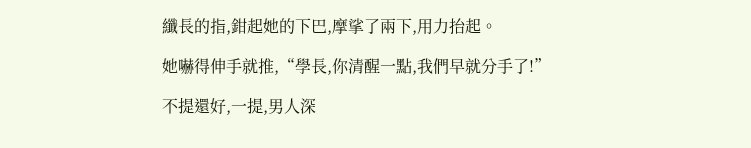纖長的指,鉗起她的下巴,摩挲了兩下,用力抬起。

她嚇得伸手就推,“學長,你清醒一點,我們早就分手了!”

不提還好,一提,男人深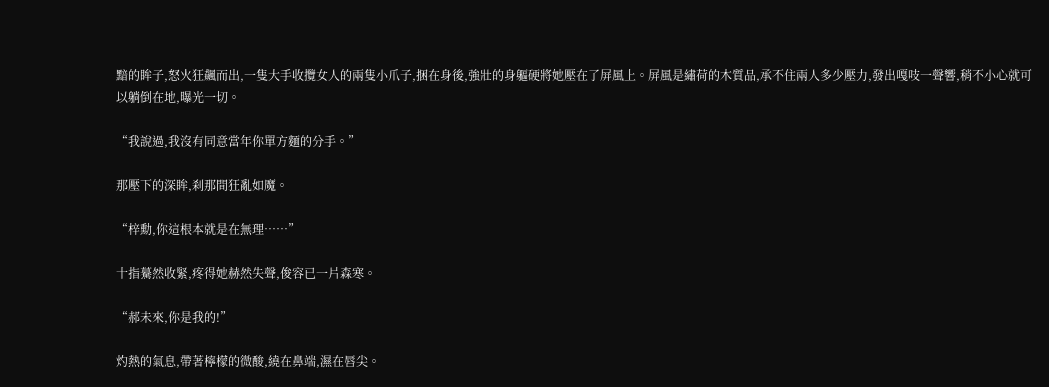黯的眸子,怒火狂飆而出,一隻大手收攬女人的兩隻小爪子,捆在身後,強壯的身軀硬將她壓在了屏風上。屏風是繡荷的木質品,承不住兩人多少壓力,發出嘎吱一聲響,稍不小心就可以躺倒在地,曝光一切。

“我說過,我沒有同意當年你單方麵的分手。”

那壓下的深眸,刹那間狂亂如魔。

“梓勳,你這根本就是在無理……”

十指驀然收緊,疼得她赫然失聲,俊容已一片森寒。

“郝未來,你是我的!”

灼熱的氣息,帶著檸檬的微酸,繞在鼻端,濕在唇尖。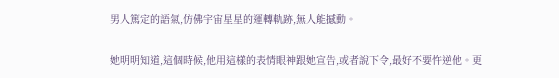男人篤定的語氣,仿佛宇宙星星的運轉軌跡,無人能撼動。

她明明知道,這個時候,他用這樣的表情眼神跟她宣告,或者說下令,最好不要忤逆他。更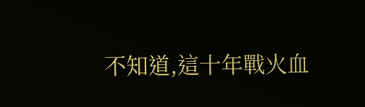不知道,這十年戰火血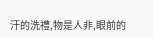汗的洗禮,物是人非,眼前的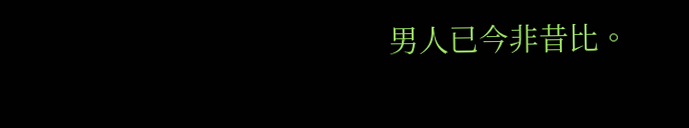男人已今非昔比。